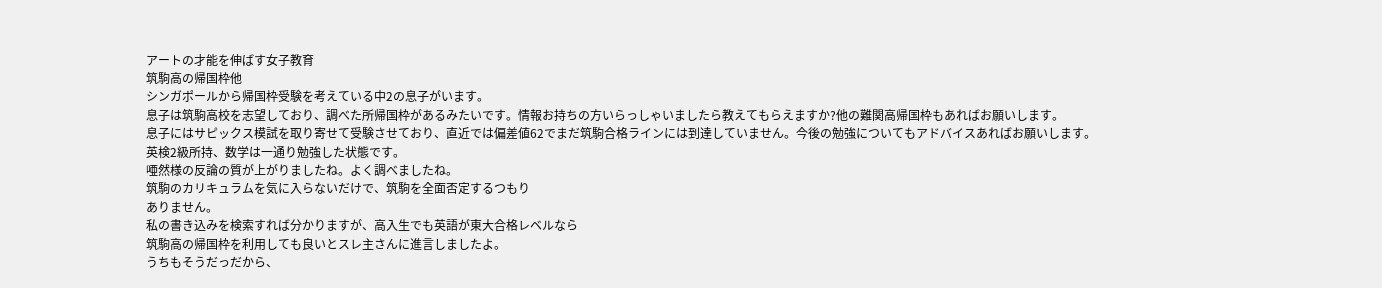アートの才能を伸ばす女子教育
筑駒高の帰国枠他
シンガポールから帰国枠受験を考えている中2の息子がいます。
息子は筑駒高校を志望しており、調べた所帰国枠があるみたいです。情報お持ちの方いらっしゃいましたら教えてもらえますか?他の難関高帰国枠もあればお願いします。
息子にはサピックス模試を取り寄せて受験させており、直近では偏差値62でまだ筑駒合格ラインには到達していません。今後の勉強についてもアドバイスあればお願いします。
英検2級所持、数学は一通り勉強した状態です。
唖然様の反論の質が上がりましたね。よく調べましたね。
筑駒のカリキュラムを気に入らないだけで、筑駒を全面否定するつもり
ありません。
私の書き込みを検索すれば分かりますが、高入生でも英語が東大合格レベルなら
筑駒高の帰国枠を利用しても良いとスレ主さんに進言しましたよ。
うちもそうだっだから、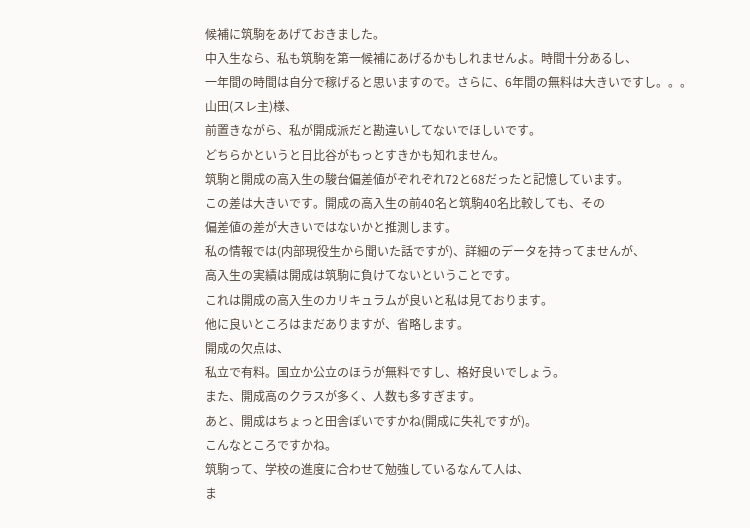候補に筑駒をあげておきました。
中入生なら、私も筑駒を第一候補にあげるかもしれませんよ。時間十分あるし、
一年間の時間は自分で稼げると思いますので。さらに、6年間の無料は大きいですし。。。
山田(スレ主)様、
前置きながら、私が開成派だと勘違いしてないでほしいです。
どちらかというと日比谷がもっとすきかも知れません。
筑駒と開成の高入生の駿台偏差値がぞれぞれ72と68だったと記憶しています。
この差は大きいです。開成の高入生の前40名と筑駒40名比較しても、その
偏差値の差が大きいではないかと推測します。
私の情報では(内部現役生から聞いた話ですが)、詳細のデータを持ってませんが、
高入生の実績は開成は筑駒に負けてないということです。
これは開成の高入生のカリキュラムが良いと私は見ております。
他に良いところはまだありますが、省略します。
開成の欠点は、
私立で有料。国立か公立のほうが無料ですし、格好良いでしょう。
また、開成高のクラスが多く、人数も多すぎます。
あと、開成はちょっと田舎ぽいですかね(開成に失礼ですが)。
こんなところですかね。
筑駒って、学校の進度に合わせて勉強しているなんて人は、
ま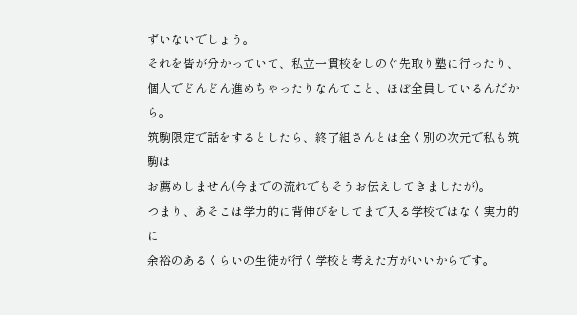ずいないでしょう。
それを皆が分かっていて、私立一貫校をしのぐ先取り塾に行ったり、
個人でどんどん進めちゃったりなんてこと、ほぼ全員しているんだから。
筑駒限定で話をするとしたら、終了組さんとは全く別の次元で私も筑駒は
お薦めしません(今までの流れでもそうお伝えしてきましたが)。
つまり、あそこは学力的に背伸びをしてまで入る学校ではなく実力的に
余裕のあるくらいの生徒が行く学校と考えた方がいいからです。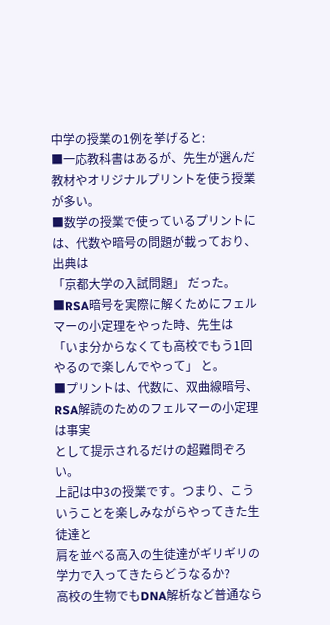中学の授業の1例を挙げると:
■一応教科書はあるが、先生が選んだ教材やオリジナルプリントを使う授業が多い。
■数学の授業で使っているプリントには、代数や暗号の問題が載っており、出典は
「京都大学の入試問題」 だった。
■RSA暗号を実際に解くためにフェルマーの小定理をやった時、先生は
「いま分からなくても高校でもう1回やるので楽しんでやって」 と。
■プリントは、代数に、双曲線暗号、RSA解読のためのフェルマーの小定理は事実
として提示されるだけの超難問ぞろい。
上記は中3の授業です。つまり、こういうことを楽しみながらやってきた生徒達と
肩を並べる高入の生徒達がギリギリの学力で入ってきたらどうなるか?
高校の生物でもDNA解析など普通なら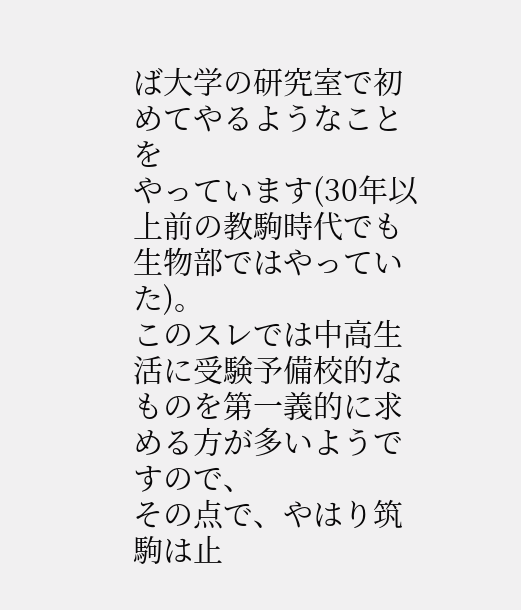ば大学の研究室で初めてやるようなことを
やっています(30年以上前の教駒時代でも生物部ではやっていた)。
このスレでは中高生活に受験予備校的なものを第一義的に求める方が多いようですので、
その点で、やはり筑駒は止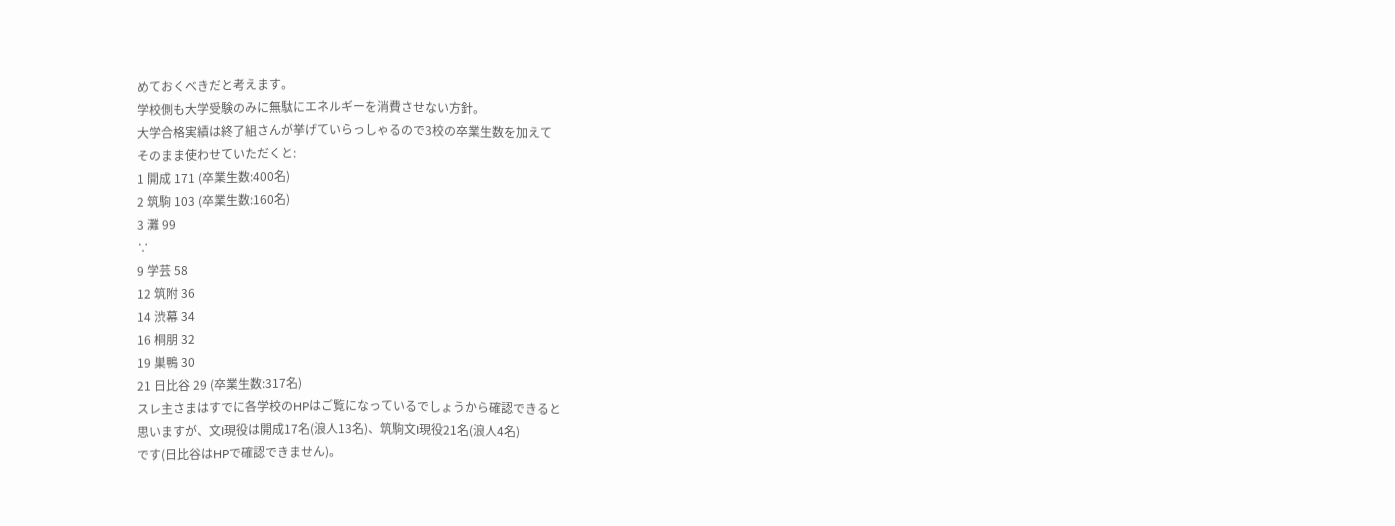めておくべきだと考えます。
学校側も大学受験のみに無駄にエネルギーを消費させない方針。
大学合格実績は終了組さんが挙げていらっしゃるので3校の卒業生数を加えて
そのまま使わせていただくと:
1 開成 171 (卒業生数:400名)
2 筑駒 103 (卒業生数:160名)
3 灘 99
∵
9 学芸 58
12 筑附 36
14 渋幕 34
16 桐朋 32
19 巣鴨 30
21 日比谷 29 (卒業生数:317名)
スレ主さまはすでに各学校のHPはご覧になっているでしょうから確認できると
思いますが、文I現役は開成17名(浪人13名)、筑駒文I現役21名(浪人4名)
です(日比谷はHPで確認できません)。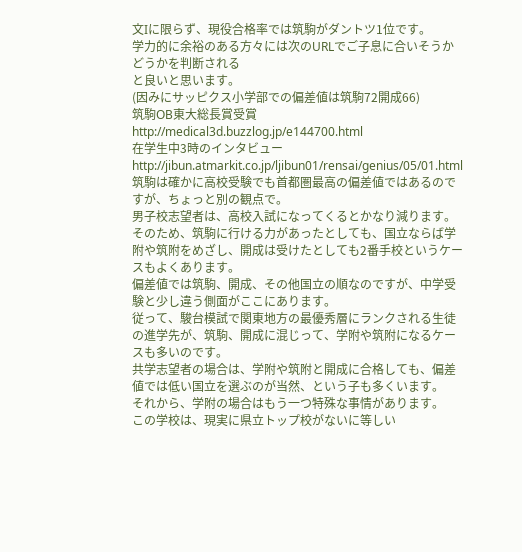文Iに限らず、現役合格率では筑駒がダントツ1位です。
学力的に余裕のある方々には次のURLでご子息に合いそうかどうかを判断される
と良いと思います。
(因みにサッピクス小学部での偏差値は筑駒72開成66)
筑駒OB東大総長賞受賞
http://medical3d.buzzlog.jp/e144700.html
在学生中3時のインタビュー
http://jibun.atmarkit.co.jp/ljibun01/rensai/genius/05/01.html
筑駒は確かに高校受験でも首都圏最高の偏差値ではあるのですが、ちょっと別の観点で。
男子校志望者は、高校入試になってくるとかなり減ります。
そのため、筑駒に行ける力があったとしても、国立ならば学附や筑附をめざし、開成は受けたとしても2番手校というケースもよくあります。
偏差値では筑駒、開成、その他国立の順なのですが、中学受験と少し違う側面がここにあります。
従って、駿台模試で関東地方の最優秀層にランクされる生徒の進学先が、筑駒、開成に混じって、学附や筑附になるケースも多いのです。
共学志望者の場合は、学附や筑附と開成に合格しても、偏差値では低い国立を選ぶのが当然、という子も多くいます。
それから、学附の場合はもう一つ特殊な事情があります。
この学校は、現実に県立トップ校がないに等しい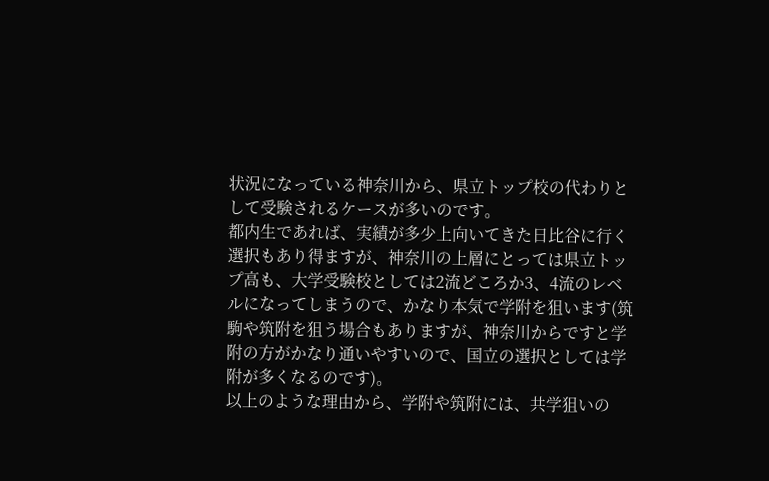状況になっている神奈川から、県立トップ校の代わりとして受験されるケースが多いのです。
都内生であれば、実績が多少上向いてきた日比谷に行く選択もあり得ますが、神奈川の上層にとっては県立トップ高も、大学受験校としては2流どころか3、4流のレベルになってしまうので、かなり本気で学附を狙います(筑駒や筑附を狙う場合もありますが、神奈川からですと学附の方がかなり通いやすいので、国立の選択としては学附が多くなるのです)。
以上のような理由から、学附や筑附には、共学狙いの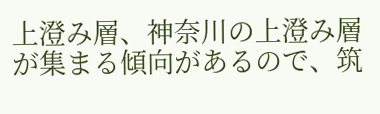上澄み層、神奈川の上澄み層が集まる傾向があるので、筑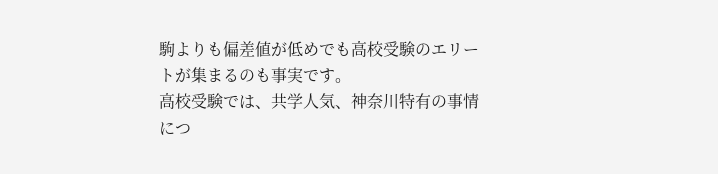駒よりも偏差値が低めでも高校受験のエリートが集まるのも事実です。
高校受験では、共学人気、神奈川特有の事情につ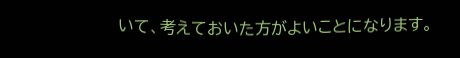いて、考えておいた方がよいことになります。